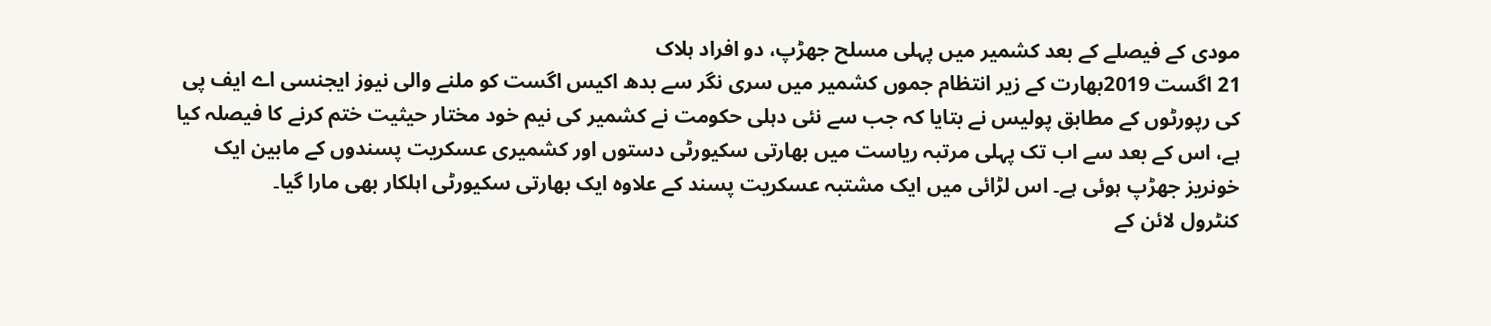مودی کے فیصلے کے بعد کشمیر میں پہلی مسلح جھڑپ، دو افراد ہلاک
21 اگست 2019بھارت کے زیر انتظام جموں کشمیر میں سری نگر سے بدھ اکیس اگست کو ملنے والی نیوز ایجنسی اے ایف پی کی رپورٹوں کے مطابق پولیس نے بتایا کہ جب سے نئی دہلی حکومت نے کشمیر کی نیم خود مختار حیثیت ختم کرنے کا فیصلہ کیا ہے، اس کے بعد سے اب تک پہلی مرتبہ ریاست میں بھارتی سکیورٹی دستوں اور کشمیری عسکریت پسندوں کے مابین ایک خونریز جھڑپ ہوئی ہے۔ اس لڑائی میں ایک مشتبہ عسکریت پسند کے علاوہ ایک بھارتی سکیورٹی اہلکار بھی مارا گیا۔
کنٹرول لائن کے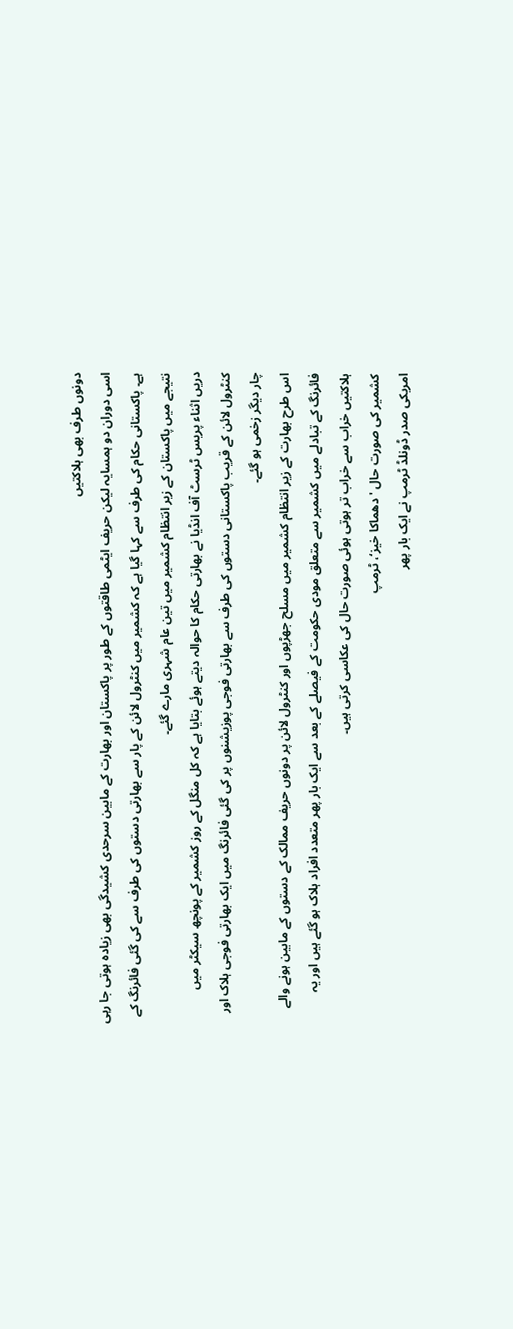دونوں طرف بھی ہلاکتیں
اسی دوران دو ہمسایہ لیکن حریف ایٹمی طاقتوں کے طور پر پاکستان اور بھارت کے مابین سرحدی کشیدگی بھی زیادہ ہوتی جا رہی ہے۔ پاکستانی حکام کی طرف سے کہا گیا ہے کہ کشمیر میں کنٹرول لائن کے پار سے بھارتی دستوں کی طرف سے کی گئی فائرنگ کے نتیجے میں پاکستان کے زیر انتظام کشمیر میں تین عام شہری مارے گئے۔
دریں اثناء پریس ٹرسٹ آف انڈیا نے بھارتی حکام کا حوالہ دیتے ہوئے بتایا ہے کہ کل منگل کے روز کشمیر کے پونچھ سیکٹر میں کنٹرول لائن کے قریب پاکستانی دستوں کی طرف سے بھارتی فوجی پوزیشنوں پر کی گئی فائرنگ میں ایک بھارتی فوجی ہلاک اور چار دیگر زخمی ہو گئے۔
اس طرح بھارت کے زیر انتظام کشمیر میں مسلح جھڑپوں اور کنٹرول لائن پر دونوں حریف ممالک کے دستوں کے مابین ہونے والے فائرنگ کے تبادلے میں کشمیر سے متعلق مودی حکومت کے فیصلے کے بعد سے ایک بار پھر متعدد افراد ہلاک ہو گئے ہیں اور یہ ہلاکتیں خراب سے خراب تر ہوتی ہوئی صورت حال کی عکاسی کرتی ہیں۔
کشمیر کی صورت حال 'دھماکا خیز‘، ٹرمپ
امریکی صدر ڈونلڈ ٹرمپ نے ایک بار پھر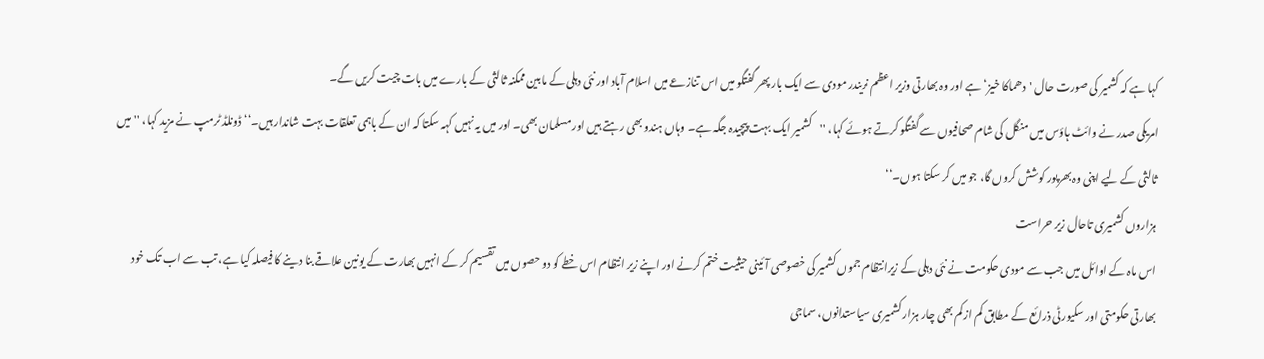کہا ہے کہ کشمیر کی صورت حال 'دھماکا خیز‘ ہے اور وہ بھارتی وزیر اعظم نریندر مودی سے ایک بار پھر گفتگو میں اس تنازعے میں اسلام آباد اور نئی دہلی کے مابین ممکنہ ثالثی کے بارے میں بات چیت کریں گے۔
امریکی صدر نے وائٹ ہاؤس میں منگل کی شام صحافیوں سے گفتگو کرتے ہوئے کہا، ''کشمیر ایک بہت پیچیدہ جگہ ہے۔ وہاں ہندو بھی رہتے ہیں اور مسلمان بھی۔ اور میں یہ نہیں کہہ سکتا کہ ان کے باہمی تعلقات بہت شاندار ہیں۔‘‘ ڈونلڈ ٹرمپ نے مزید کہا، ''میں ثالثی کے لیے اپنی وہ بھرپور کوشش کروں گا، جو میں کر سکتا ہوں۔‘‘
ہزاروں کشمیری تاحال زیر حراست
اس ماہ کے اوائل میں جب سے مودی حکومت نے نئی دہلی کے زیرانتظام جموں کشمیر کی خصوصی آئینی حیثیت ختم کرنے اور اپنے زیر انتظام اس خطے کو دو حصوں میں تقسیم کر کے انہیں بھارت کے یونین علاقے بنا دینے کا فیصلہ کیا ہے، تب سے اب تک خود بھارتی حکومتی اور سکیورٹی ذرائع کے مطابق کم از کم بھی چار ہزار کشمیری سیاستدانوں، سماجی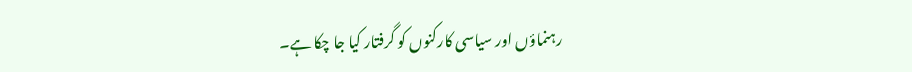رہنماؤں اور سیاسی کارکنوں کو گرفتار کیا جا چکا ہے۔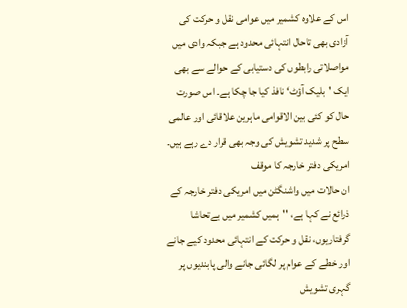اس کے علاوہ کشمیر میں عوامی نقل و حرکت کی آزادی بھی تاحال انتہائی محدود ہے جبکہ وادی میں مواصلاتی رابطوں کی دستیابی کے حوالے سے بھی ایک 'بلیک آؤٹ‘ نافذ کیا جا چکا ہے۔ اس صورت حال کو کئی بین الاقوامی ماہرین علاقائی اور عالمی سطح پر شدید تشویش کی وجہ بھی قرار دے رہے ہیں۔
امریکی دفتر خارجہ کا موقف
ان حالات میں واشنگٹن میں امریکی دفتر خارجہ کے ذرائع نے کہا ہے، ''ہمیں کشمیر میں بےتحاشا گرفتاریوں، نقل و حرکت کے انتہائی محدود کیے جانے اور خطے کے عوام پر لگائی جانے والی پابندیوں پر گہری تشویش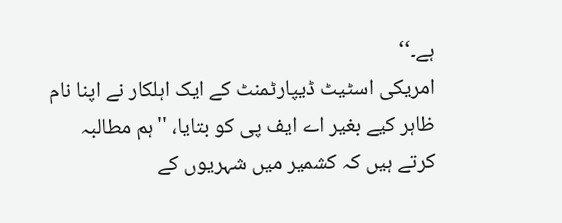ہے۔‘‘
امریکی اسٹیٹ ڈیپارٹمنٹ کے ایک اہلکار نے اپنا نام ظاہر کیے بغیر اے ایف پی کو بتایا، ''ہم مطالبہ کرتے ہیں کہ کشمیر میں شہریوں کے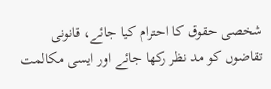شخصی حقوق کا احترام کیا جائے، قانونی تقاضوں کو مد نظر رکھا جائے اور ایسی مکالمت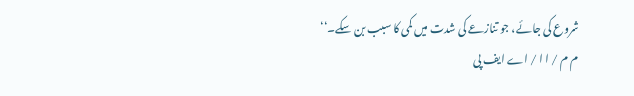شروع کی جائے، جو تنازعے کی شدت میں کمی کا سبب بن سکے۔‘‘
م م / ا ا / اے ایف پی